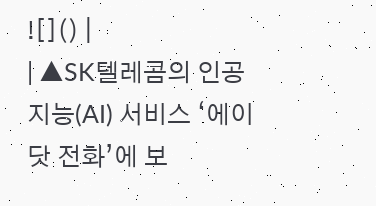![]() |
| ▲SK텔레콤의 인공지능(AI) 서비스 ‘에이닷 전화’에 보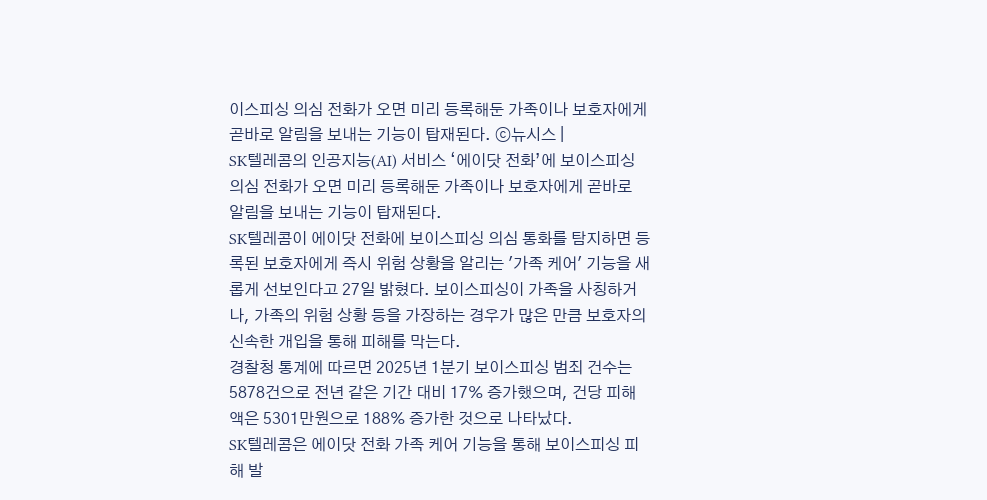이스피싱 의심 전화가 오면 미리 등록해둔 가족이나 보호자에게 곧바로 알림을 보내는 기능이 탑재된다. ⓒ뉴시스 |
SK텔레콤의 인공지능(AI) 서비스 ‘에이닷 전화’에 보이스피싱 의심 전화가 오면 미리 등록해둔 가족이나 보호자에게 곧바로 알림을 보내는 기능이 탑재된다.
SK텔레콤이 에이닷 전화에 보이스피싱 의심 통화를 탐지하면 등록된 보호자에게 즉시 위험 상황을 알리는 '가족 케어' 기능을 새롭게 선보인다고 27일 밝혔다. 보이스피싱이 가족을 사칭하거나, 가족의 위험 상황 등을 가장하는 경우가 많은 만큼 보호자의 신속한 개입을 통해 피해를 막는다.
경찰청 통계에 따르면 2025년 1분기 보이스피싱 범죄 건수는 5878건으로 전년 같은 기간 대비 17% 증가했으며, 건당 피해액은 5301만원으로 188% 증가한 것으로 나타났다.
SK텔레콤은 에이닷 전화 가족 케어 기능을 통해 보이스피싱 피해 발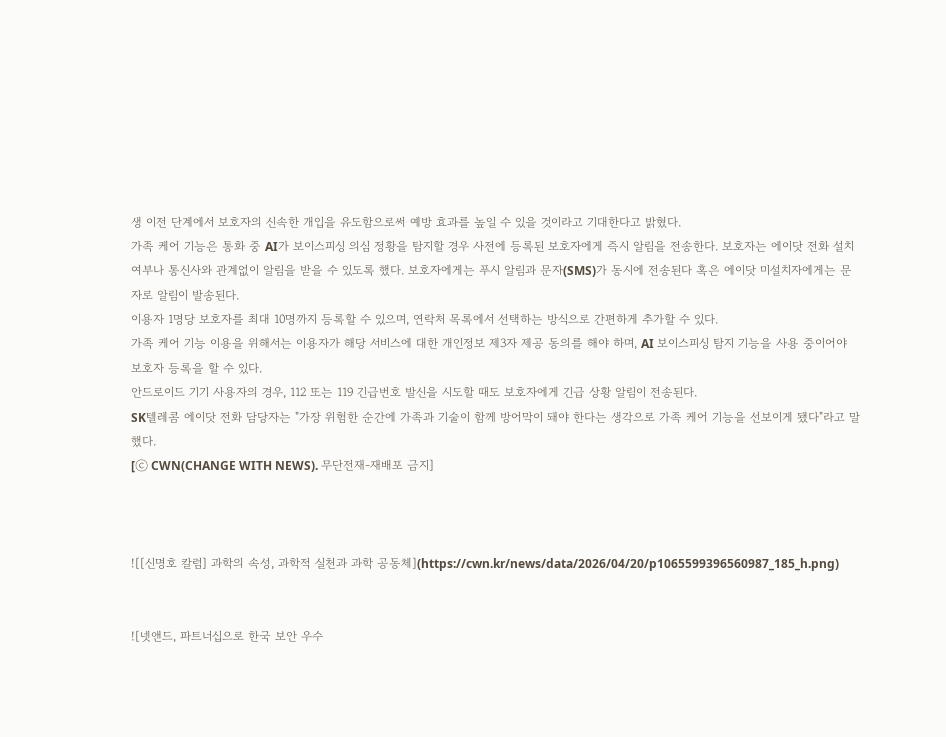생 이전 단계에서 보호자의 신속한 개입을 유도함으로써 예방 효과를 높일 수 있을 것이라고 기대한다고 밝혔다.
가족 케어 기능은 통화 중 AI가 보이스피싱 의심 정황을 탐지할 경우 사전에 등록된 보호자에게 즉시 알림을 전송한다. 보호자는 에이닷 전화 설치 여부나 통신사와 관계없이 알림을 받을 수 있도록 했다. 보호자에게는 푸시 알림과 문자(SMS)가 동시에 전송된다 혹은 에이닷 미설치자에게는 문자로 알림이 발송된다.
이용자 1명당 보호자를 최대 10명까지 등록할 수 있으며, 연락처 목록에서 선택하는 방식으로 간편하게 추가할 수 있다.
가족 케어 기능 이용을 위해서는 이용자가 해당 서비스에 대한 개인정보 제3자 제공 동의를 해야 하며, AI 보이스피싱 탐지 기능을 사용 중이어야 보호자 등록을 할 수 있다.
안드로이드 기기 사용자의 경우, 112 또는 119 긴급번호 발신을 시도할 때도 보호자에게 긴급 상황 알림이 전송된다.
SK텔레콤 에이닷 전화 담당자는 "가장 위험한 순간에 가족과 기술이 함께 방어막이 돼야 한다는 생각으로 가족 케어 기능을 선보이게 됐다"라고 말했다.
[ⓒ CWN(CHANGE WITH NEWS). 무단전재-재배포 금지]



![[신명호 칼럼] 과학의 속성, 과학적 실천과 과학 공동체](https://cwn.kr/news/data/2026/04/20/p1065599396560987_185_h.png)


![넷앤드, 파트너십으로 한국 보안 우수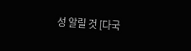성 알릴 것 [다국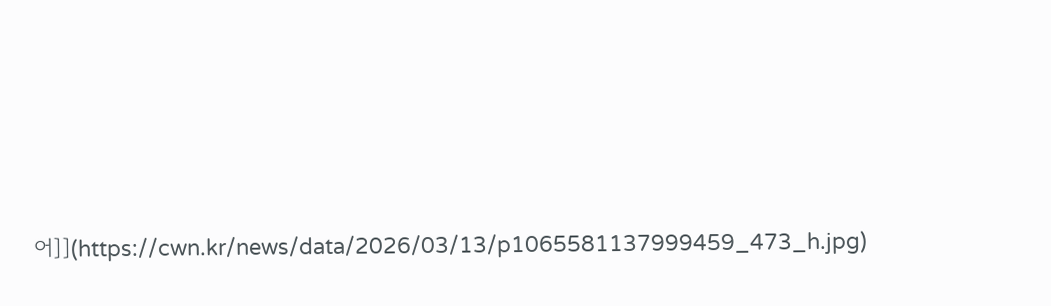어]](https://cwn.kr/news/data/2026/03/13/p1065581137999459_473_h.jpg)